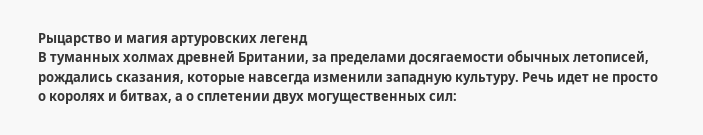Рыцарство и магия артуровских легенд
В туманных холмах древней Британии, за пределами досягаемости обычных летописей, рождались сказания, которые навсегда изменили западную культуру. Речь идет не просто о королях и битвах, а о сплетении двух могущественных сил: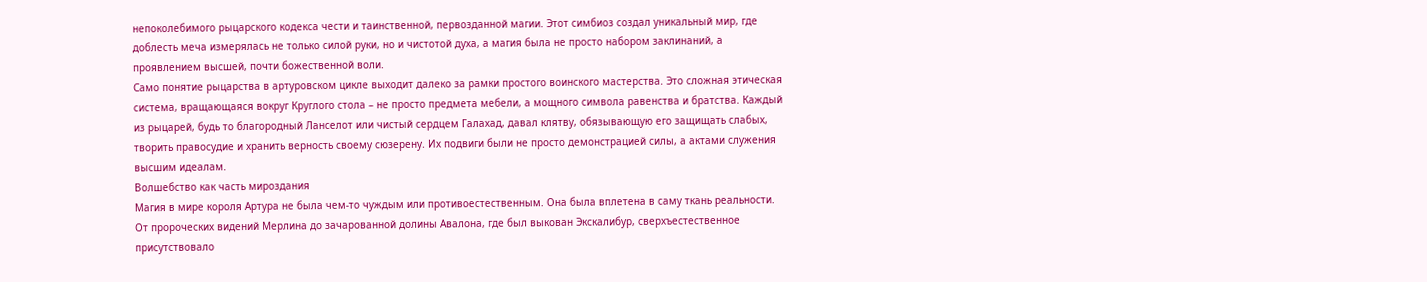непоколебимого рыцарского кодекса чести и таинственной, первозданной магии. Этот симбиоз создал уникальный мир, где доблесть меча измерялась не только силой руки, но и чистотой духа, а магия была не просто набором заклинаний, а проявлением высшей, почти божественной воли.
Само понятие рыцарства в артуровском цикле выходит далеко за рамки простого воинского мастерства. Это сложная этическая система, вращающаяся вокруг Круглого стола – не просто предмета мебели, а мощного символа равенства и братства. Каждый из рыцарей, будь то благородный Ланселот или чистый сердцем Галахад, давал клятву, обязывающую его защищать слабых, творить правосудие и хранить верность своему сюзерену. Их подвиги были не просто демонстрацией силы, а актами служения высшим идеалам.
Волшебство как часть мироздания
Магия в мире короля Артура не была чем-то чуждым или противоестественным. Она была вплетена в саму ткань реальности. От пророческих видений Мерлина до зачарованной долины Авалона, где был выкован Экскалибур, сверхъестественное присутствовало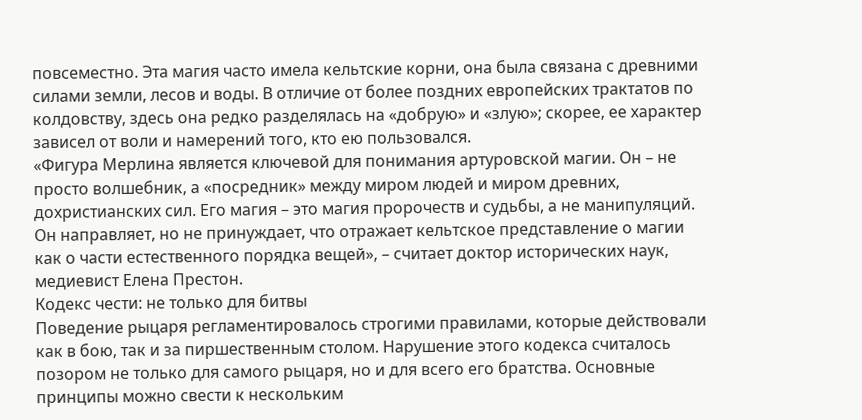повсеместно. Эта магия часто имела кельтские корни, она была связана с древними силами земли, лесов и воды. В отличие от более поздних европейских трактатов по колдовству, здесь она редко разделялась на «добрую» и «злую»; скорее, ее характер зависел от воли и намерений того, кто ею пользовался.
«Фигура Мерлина является ключевой для понимания артуровской магии. Он – не просто волшебник, а «посредник» между миром людей и миром древних, дохристианских сил. Его магия – это магия пророчеств и судьбы, а не манипуляций. Он направляет, но не принуждает, что отражает кельтское представление о магии как о части естественного порядка вещей», – считает доктор исторических наук, медиевист Елена Престон.
Кодекс чести: не только для битвы
Поведение рыцаря регламентировалось строгими правилами, которые действовали как в бою, так и за пиршественным столом. Нарушение этого кодекса считалось позором не только для самого рыцаря, но и для всего его братства. Основные принципы можно свести к нескольким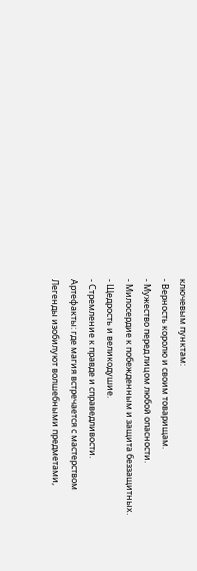ключевым пунктам:
- Верность королю и своим товарищам.
- Мужество перед лицом любой опасности.
- Милосердие к побежденным и защита беззащитных.
- Щедрость и великодушие.
- Стремление к правде и справедливости.
Артефакты: где магия встречается с мастерством
Легенды изобилуют волшебными предметами,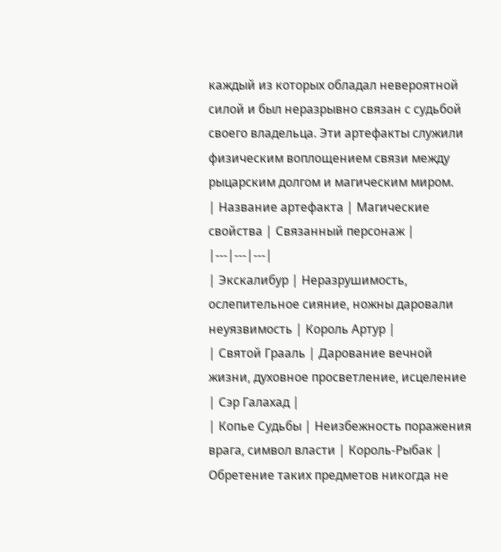каждый из которых обладал невероятной силой и был неразрывно связан с судьбой своего владельца. Эти артефакты служили физическим воплощением связи между рыцарским долгом и магическим миром.
| Название артефакта | Магические свойства | Связанный персонаж |
|---|---|---|
| Экскалибур | Неразрушимость, ослепительное сияние, ножны даровали неуязвимость | Король Артур |
| Святой Грааль | Дарование вечной жизни, духовное просветление, исцеление | Сэр Галахад |
| Копье Судьбы | Неизбежность поражения врага, символ власти | Король-Рыбак |
Обретение таких предметов никогда не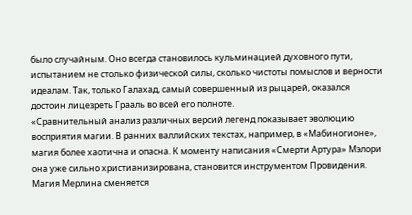было случайным. Оно всегда становилось кульминацией духовного пути, испытанием не столько физической силы, сколько чистоты помыслов и верности идеалам. Так, только Галахад, самый совершенный из рыцарей, оказался достоин лицезреть Грааль во всей его полноте.
«Сравнительный анализ различных версий легенд показывает эволюцию восприятия магии. В ранних валлийских текстах, например, в «Мабиногионе», магия более хаотична и опасна. К моменту написания «Смерти Артура» Мэлори она уже сильно христианизирована, становится инструментом Провидения. Магия Мерлина сменяется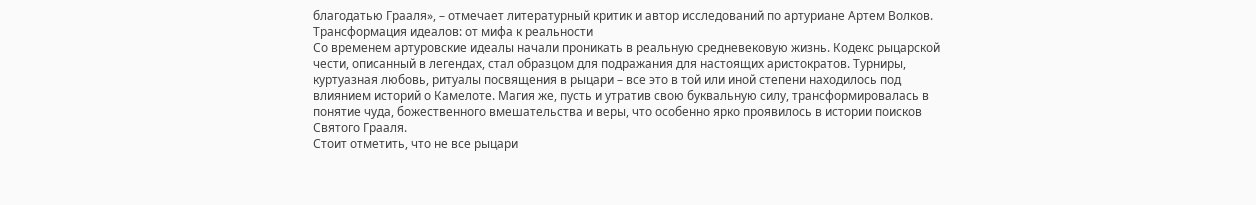благодатью Грааля», – отмечает литературный критик и автор исследований по артуриане Артем Волков.
Трансформация идеалов: от мифа к реальности
Со временем артуровские идеалы начали проникать в реальную средневековую жизнь. Кодекс рыцарской чести, описанный в легендах, стал образцом для подражания для настоящих аристократов. Турниры, куртуазная любовь, ритуалы посвящения в рыцари – все это в той или иной степени находилось под влиянием историй о Камелоте. Магия же, пусть и утратив свою буквальную силу, трансформировалась в понятие чуда, божественного вмешательства и веры, что особенно ярко проявилось в истории поисков Святого Грааля.
Стоит отметить, что не все рыцари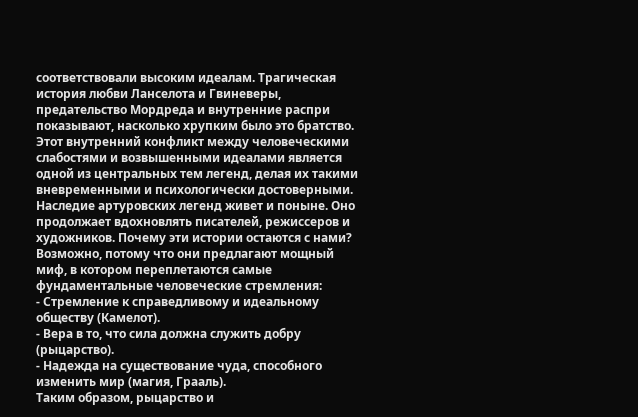соответствовали высоким идеалам. Трагическая история любви Ланселота и Гвиневеры, предательство Мордреда и внутренние распри показывают, насколько хрупким было это братство. Этот внутренний конфликт между человеческими слабостями и возвышенными идеалами является одной из центральных тем легенд, делая их такими вневременными и психологически достоверными.
Наследие артуровских легенд живет и поныне. Оно продолжает вдохновлять писателей, режиссеров и художников. Почему эти истории остаются с нами? Возможно, потому что они предлагают мощный миф, в котором переплетаются самые фундаментальные человеческие стремления:
- Стремление к справедливому и идеальному обществу (Камелот).
- Вера в то, что сила должна служить добру (рыцарство).
- Надежда на существование чуда, способного изменить мир (магия, Грааль).
Таким образом, рыцарство и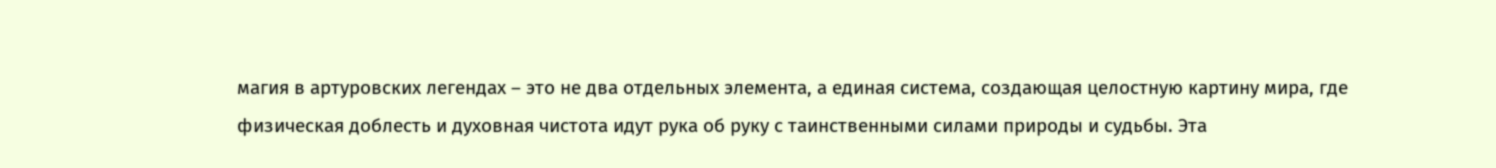магия в артуровских легендах – это не два отдельных элемента, а единая система, создающая целостную картину мира, где физическая доблесть и духовная чистота идут рука об руку с таинственными силами природы и судьбы. Эта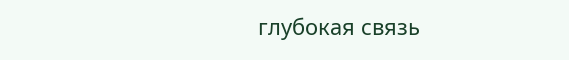глубокая связь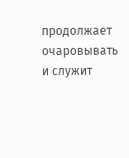продолжает очаровывать и служит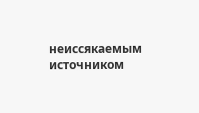неиссякаемым источником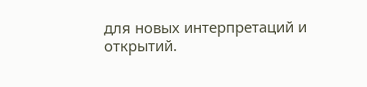для новых интерпретаций и открытий.